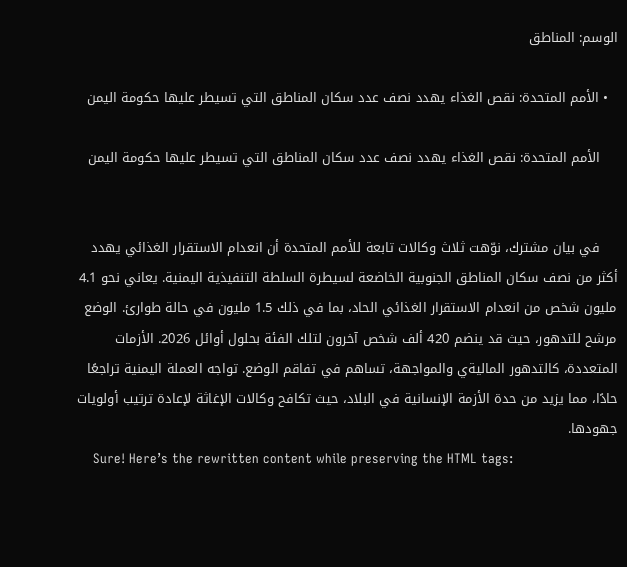الوسم: المناطق

  • الأمم المتحدة: نقص الغذاء يهدد نصف عدد سكان المناطق التي تسيطر عليها حكومة اليمن

    الأمم المتحدة: نقص الغذاء يهدد نصف عدد سكان المناطق التي تسيطر عليها حكومة اليمن


    في بيان مشترك، نوّهت ثلاث وكالات تابعة للأمم المتحدة أن انعدام الاستقرار الغذائي يهدد أكثر من نصف سكان المناطق الجنوبية الخاضعة لسيطرة السلطة التنفيذية اليمنية. يعاني نحو 4.1 مليون شخص من انعدام الاستقرار الغذائي الحاد، بما في ذلك 1.5 مليون في حالة طوارئ. الوضع مرشح للتدهور، حيث قد ينضم 420 ألف شخص آخرون لتلك الفئة بحلول أوائل 2026. الأزمات المتعددة، كالتدهور الماليةي والمواجهة، تساهم في تفاقم الوضع. تواجه العملة اليمنية تراجعًا حادًا، مما يزيد من حدة الأزمة الإنسانية في البلاد، حيث تكافح وكالات الإغاثة لإعادة ترتيب أولويات جهودها.
    Sure! Here’s the rewritten content while preserving the HTML tags: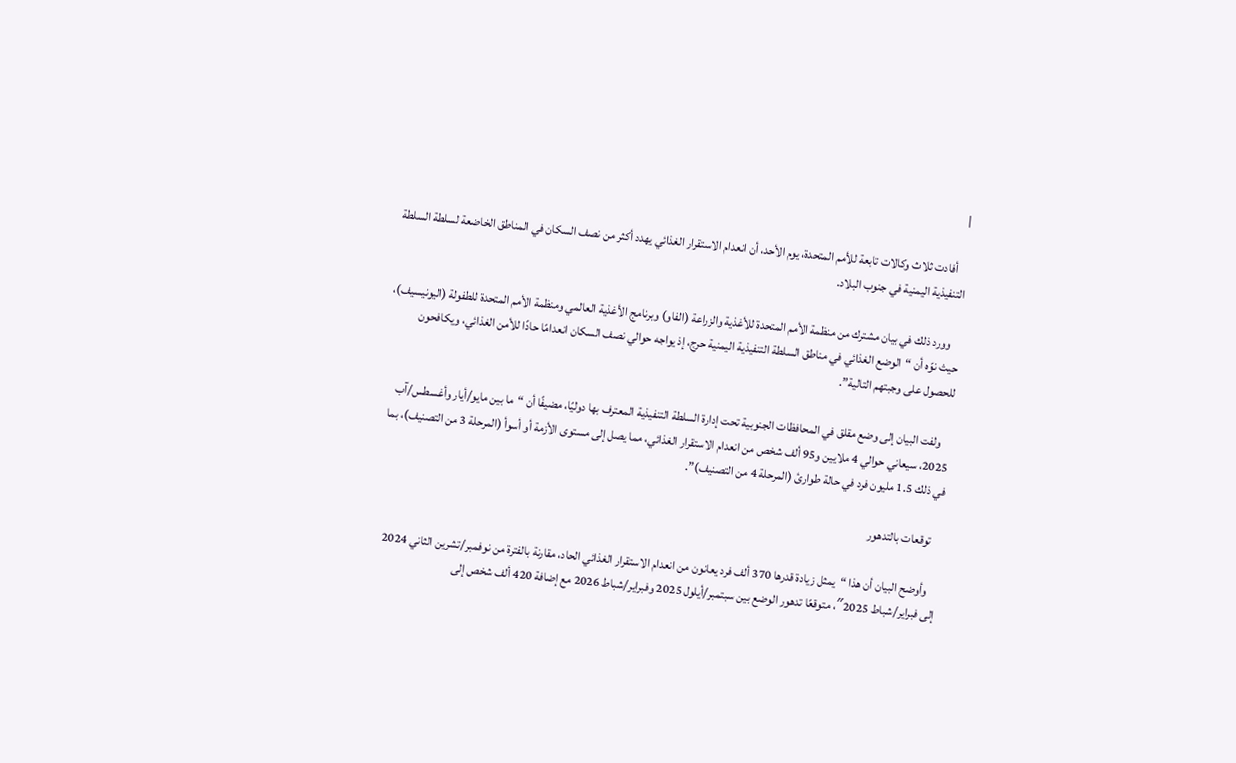|

    أفادت ثلاث وكالات تابعة للأمم المتحدة، يوم الأحد، أن انعدام الاستقرار الغذائي يهدد أكثر من نصف السكان في المناطق الخاضعة لسلطة السلطة التنفيذية اليمنية في جنوب البلاد.

    وورد ذلك في بيان مشترك من منظمة الأمم المتحدة للأغذية والزراعة (الفاو) وبرنامج الأغذية العالمي ومنظمة الأمم المتحدة للطفولة (اليونيسيف)، حيث نوّه أن “الوضع الغذائي في مناطق السلطة التنفيذية اليمنية حرج، إذ يواجه حوالي نصف السكان انعدامًا حادًا للأمن الغذائي، ويكافحون للحصول على وجبتهم التالية”.

    ولفت البيان إلى وضع مقلق في المحافظات الجنوبية تحت إدارة السلطة التنفيذية المعترف بها دوليًا، مضيفًا أن “ما بين مايو/أيار وأغسطس/آب 2025، سيعاني حوالي 4 ملايين و95 ألف شخص من انعدام الاستقرار الغذائي، مما يصل إلى مستوى الأزمة أو أسوأ (المرحلة 3 من التصنيف)، بما في ذلك 1.5 مليون فرد في حالة طوارئ (المرحلة 4 من التصنيف)”.

    توقعات بالتدهور

    وأوضح البيان أن هذا “يمثل زيادة قدرها 370 ألف فرد يعانون من انعدام الاستقرار الغذائي الحاد، مقارنة بالفترة من نوفمبر/تشرين الثاني 2024 إلى فبراير/شباط 2025″، متوقعًا تدهور الوضع بين سبتمبر/أيلول 2025 وفبراير/شباط 2026 مع إضافة 420 ألف شخص إلى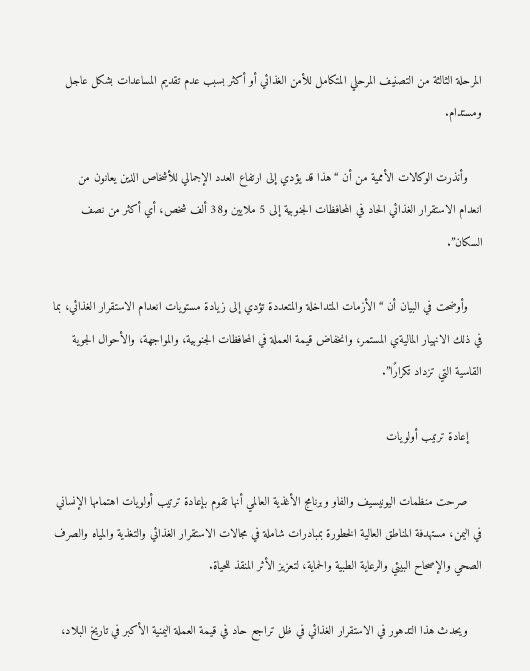المرحلة الثالثة من التصنيف المرحلي المتكامل للأمن الغذائي أو أكثر بسبب عدم تقديم المساعدات بشكل عاجل ومستدام.

    وأنذرت الوكالات الأممية من أن “هذا قد يؤدي إلى ارتفاع العدد الإجمالي للأشخاص الذين يعانون من انعدام الاستقرار الغذائي الحاد في المحافظات الجنوبية إلى 5 ملايين و38 ألف شخص، أي أكثر من نصف السكان”.

    وأوضحت في البيان أن “الأزمات المتداخلة والمتعددة تؤدي إلى زيادة مستويات انعدام الاستقرار الغذائي، بما في ذلك الانهيار الماليةي المستمر، وانخفاض قيمة العملة في المحافظات الجنوبية، والمواجهة، والأحوال الجوية القاسية التي تزداد تكرارًا”.

    إعادة ترتيب أولويات

    صرحت منظمات اليونيسيف والفاو وبرنامج الأغذية العالمي أنها تقوم بإعادة ترتيب أولويات اهتمامها الإنساني في اليمن، مستهدفة المناطق العالية الخطورة بمبادرات شاملة في مجالات الاستقرار الغذائي والتغذية والمياه والصرف الصحي والإصحاح البيئي والرعاية الطبية والحماية، لتعزيز الأثر المنقذ للحياة.

    ويحدث هذا التدهور في الاستقرار الغذائي في ظل تراجع حاد في قيمة العملة اليمنية الأكبر في تاريخ البلاد،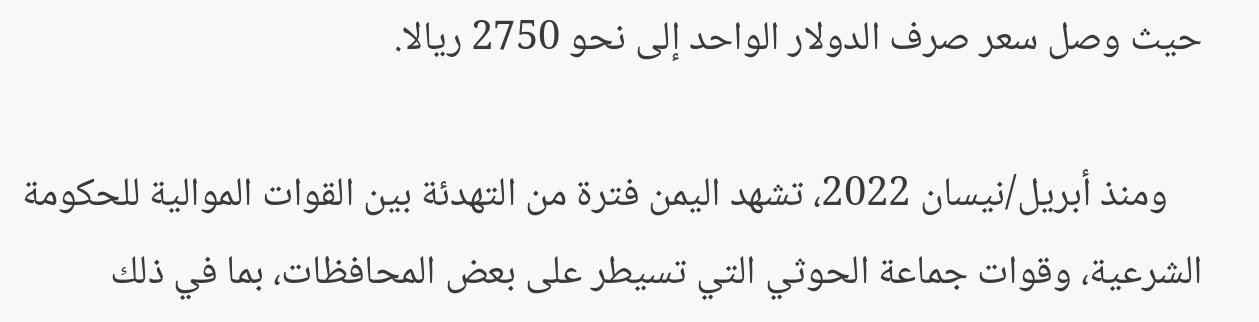حيث وصل سعر صرف الدولار الواحد إلى نحو 2750 ريالا.

    ومنذ أبريل/نيسان 2022، تشهد اليمن فترة من التهدئة بين القوات الموالية للحكومة الشرعية، وقوات جماعة الحوثي التي تسيطر على بعض المحافظات، بما في ذلك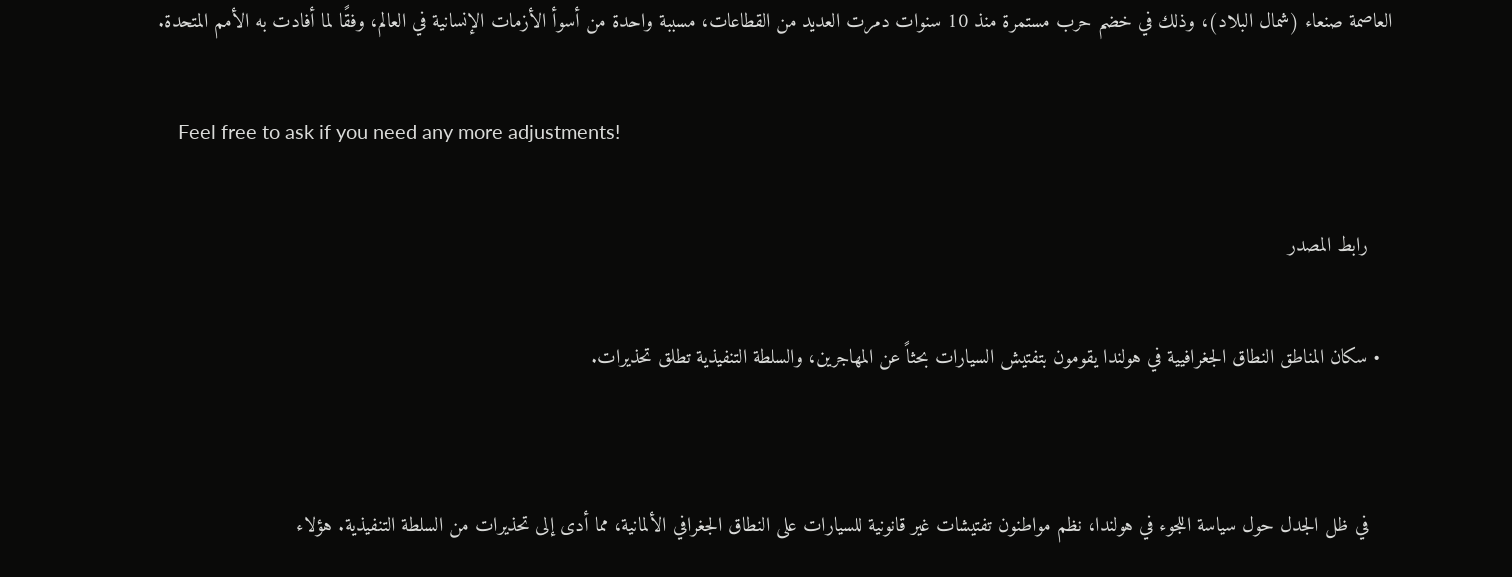العاصمة صنعاء (شمال البلاد)، وذلك في خضم حرب مستمرة منذ 10 سنوات دمرت العديد من القطاعات، مسببة واحدة من أسوأ الأزمات الإنسانية في العالم، وفقًا لما أفادت به الأمم المتحدة.

    Feel free to ask if you need any more adjustments!

    رابط المصدر

  • سكان المناطق النطاق الجغرافيية في هولندا يقومون بتفتيش السيارات بحثاً عن المهاجرين، والسلطة التنفيذية تطلق تحذيرات.


    في ظل الجدل حول سياسة اللجوء في هولندا، نظم مواطنون تفتيشات غير قانونية للسيارات على النطاق الجغرافي الألمانية، مما أدى إلى تحذيرات من السلطة التنفيذية. هؤلاء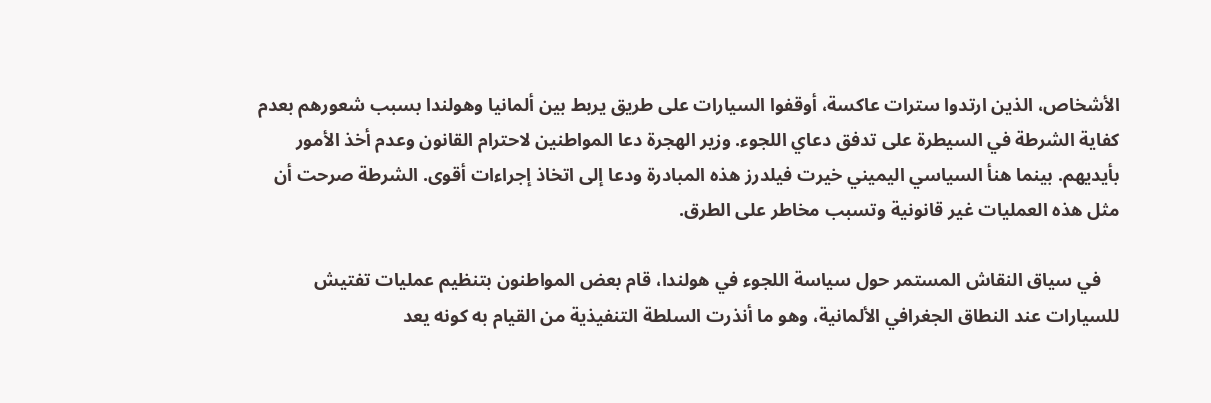الأشخاص، الذين ارتدوا سترات عاكسة، أوقفوا السيارات على طريق يربط بين ألمانيا وهولندا بسبب شعورهم بعدم كفاية الشرطة في السيطرة على تدفق دعاي اللجوء. وزير الهجرة دعا المواطنين لاحترام القانون وعدم أخذ الأمور بأيديهم. بينما هنأ السياسي اليميني خيرت فيلدرز هذه المبادرة ودعا إلى اتخاذ إجراءات أقوى. الشرطة صرحت أن مثل هذه العمليات غير قانونية وتسبب مخاطر على الطرق.

    في سياق النقاش المستمر حول سياسة اللجوء في هولندا، قام بعض المواطنون بتنظيم عمليات تفتيش للسيارات عند النطاق الجغرافي الألمانية، وهو ما أنذرت السلطة التنفيذية من القيام به كونه يعد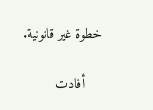خطوة غير قانونية.

    أفادت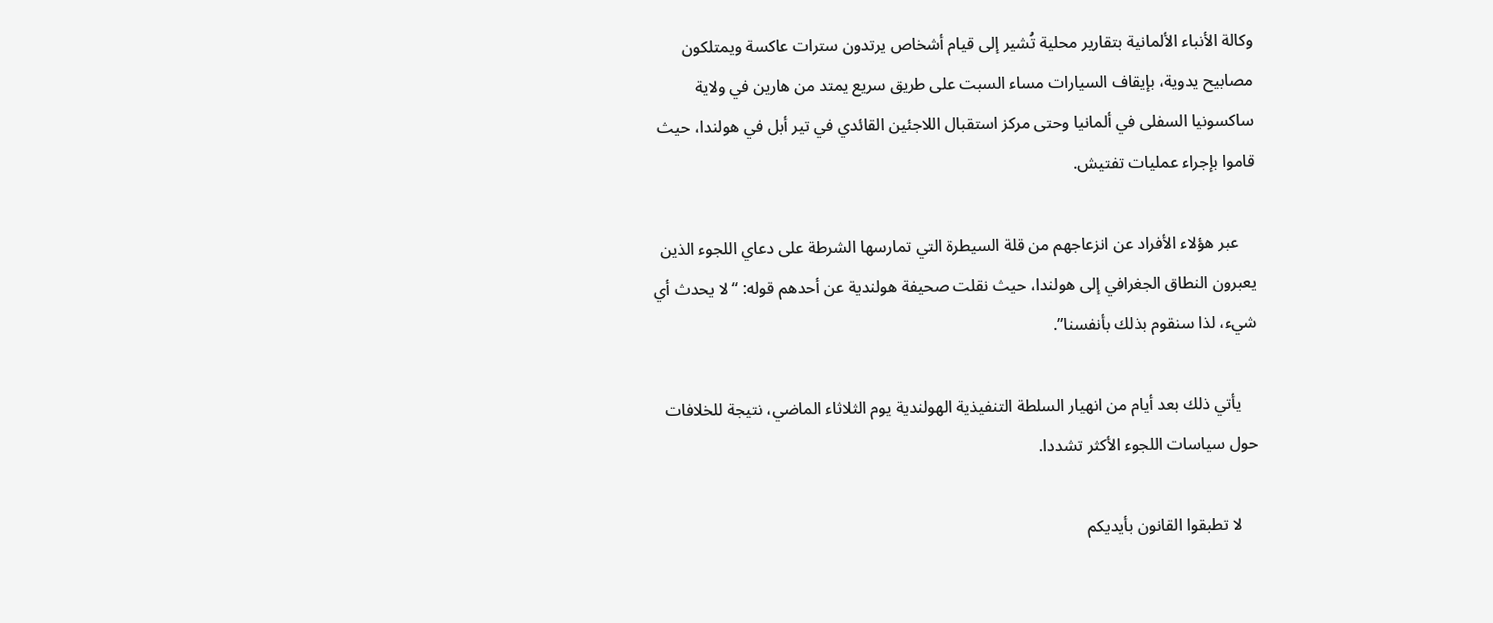وكالة الأنباء الألمانية بتقارير محلية تُشير إلى قيام أشخاص يرتدون سترات عاكسة ويمتلكون مصابيح يدوية، بإيقاف السيارات مساء السبت على طريق سريع يمتد من هارين في ولاية ساكسونيا السفلى في ألمانيا وحتى مركز استقبال اللاجئين القائدي في تير أبل في هولندا، حيث قاموا بإجراء عمليات تفتيش.

    عبر هؤلاء الأفراد عن انزعاجهم من قلة السيطرة التي تمارسها الشرطة على دعاي اللجوء الذين يعبرون النطاق الجغرافي إلى هولندا، حيث نقلت صحيفة هولندية عن أحدهم قوله: “لا يحدث أي شيء، لذا سنقوم بذلك بأنفسنا”.

    يأتي ذلك بعد أيام من انهيار السلطة التنفيذية الهولندية يوم الثلاثاء الماضي، نتيجة للخلافات حول سياسات اللجوء الأكثر تشددا.

    لا تطبقوا القانون بأيديكم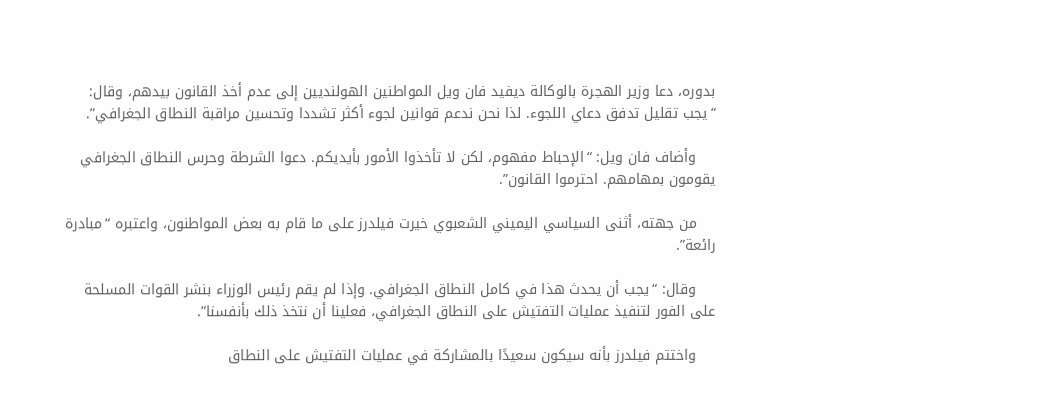بدوره، دعا وزير الهجرة بالوكالة ديفيد فان ويل المواطنين الهولنديين إلى عدم أخذ القانون بيدهم، وقال: “يجب تقليل تدفق دعاي اللجوء. لذا نحن ندعم قوانين لجوء أكثر تشددا وتحسين مراقبة النطاق الجغرافي”.

    وأضاف فان ويل: “الإحباط مفهوم، لكن لا تأخذوا الأمور بأيديكم. دعوا الشرطة وحرس النطاق الجغرافي يقومون بمهامهم. احترموا القانون”.

    من جهته، أثنى السياسي اليميني الشعبوي خيرت فيلدرز على ما قام به بعض المواطنون، واعتبره “مبادرة رائعة”.

    وقال: “يجب أن يحدث هذا في كامل النطاق الجغرافي. وإذا لم يقم رئيس الوزراء بنشر القوات المسلحة على الفور لتنفيذ عمليات التفتيش على النطاق الجغرافي، فعلينا أن نتخذ ذلك بأنفسنا”.

    واختتم فيلدرز بأنه سيكون سعيدًا بالمشاركة في عمليات التفتيش على النطاق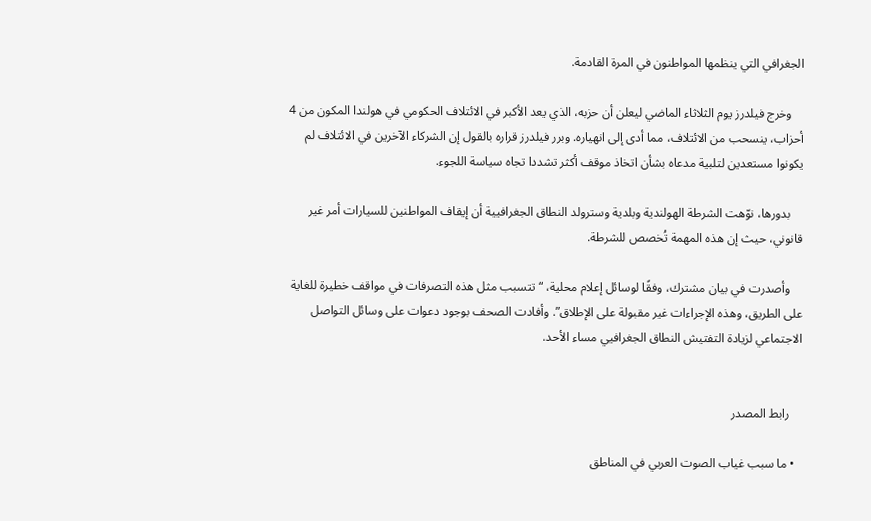الجغرافي التي ينظمها المواطنون في المرة القادمة.

    وخرج فيلدرز يوم الثلاثاء الماضي ليعلن أن حزبه، الذي يعد الأكبر في الائتلاف الحكومي في هولندا المكون من 4 أحزاب، ينسحب من الائتلاف، مما أدى إلى انهياره. وبرر فيلدرز قراره بالقول إن الشركاء الآخرين في الائتلاف لم يكونوا مستعدين لتلبية مدعاه بشأن اتخاذ موقف أكثر تشددا تجاه سياسة اللجوء.

    بدورها، نوّهت الشرطة الهولندية وبلدية وسترولد النطاق الجغرافيية أن إيقاف المواطنين للسيارات أمر غير قانوني، حيث إن هذه المهمة تُخصص للشرطة.

    وأصدرت في بيان مشترك، وفقًا لوسائل إعلام محلية، “تتسبب مثل هذه التصرفات في مواقف خطيرة للغاية على الطريق، وهذه الإجراءات غير مقبولة على الإطلاق”. وأفادت الصحف بوجود دعوات على وسائل التواصل الاجتماعي لزيادة التفتيش النطاق الجغرافيي مساء الأحد.


    رابط المصدر

  • ما سبب غياب الصوت العربي في المناطق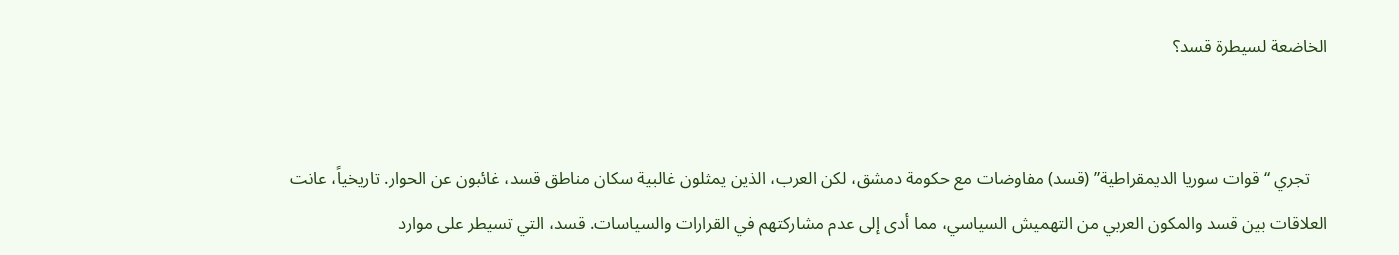الخاضعة لسيطرة قسد؟


    تجري “قوات سوريا الديمقراطية” (قسد) مفاوضات مع حكومة دمشق، لكن العرب، الذين يمثلون غالبية سكان مناطق قسد، غائبون عن الحوار. تاريخياً، عانت العلاقات بين قسد والمكون العربي من التهميش السياسي، مما أدى إلى عدم مشاركتهم في القرارات والسياسات. قسد، التي تسيطر على موارد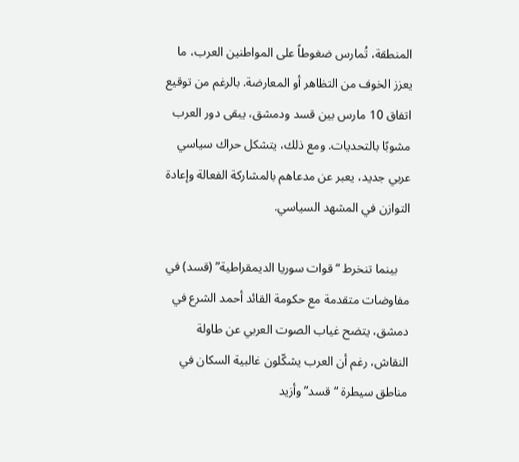المنطقة، تُمارس ضغوطاً على المواطنين العرب، ما يعزز الخوف من التظاهر أو المعارضة. بالرغم من توقيع اتفاق 10 مارس بين قسد ودمشق، يبقى دور العرب مشوبًا بالتحديات. ومع ذلك، يتشكل حراك سياسي عربي جديد، يعبر عن مدعاهم بالمشاركة الفعالة وإعادة التوازن في المشهد السياسي.

    بينما تنخرط “قوات سوريا الديمقراطية” (قسد) في مفاوضات متقدمة مع حكومة القائد أحمد الشرع في دمشق، يتضح غياب الصوت العربي عن طاولة النقاش، رغم أن العرب يشكّلون غالبية السكان في مناطق سيطرة “قسد” وأزيد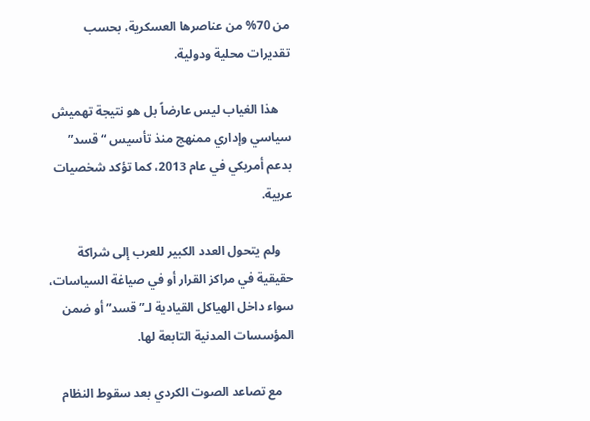من 70% من عناصرها العسكرية، بحسب تقديرات محلية ودولية.

    هذا الغياب ليس عارضاً بل هو نتيجة تهميش سياسي وإداري ممنهج منذ تأسيس “قسد” بدعم أمريكي في عام 2013، كما تؤكد شخصيات عربية.

    ولم يتحول العدد الكبير للعرب إلى شراكة حقيقية في مراكز القرار أو في صياغة السياسات، سواء داخل الهياكل القيادية لـ”قسد” أو ضمن المؤسسات المدنية التابعة لها.

    مع تصاعد الصوت الكردي بعد سقوط النظام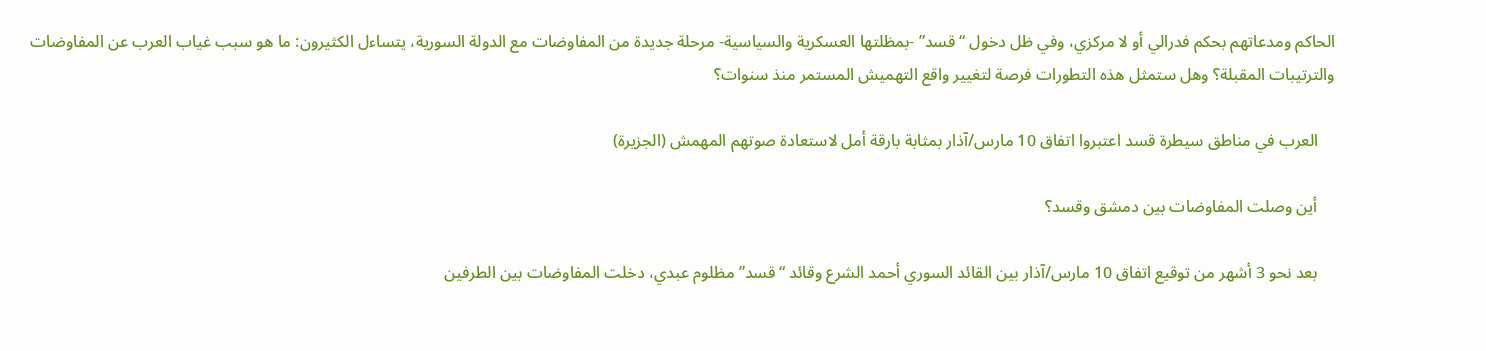الحاكم ومدعاتهم بحكم فدرالي أو لا مركزي، وفي ظل دخول “قسد” -بمظلتها العسكرية والسياسية- مرحلة جديدة من المفاوضات مع الدولة السورية، يتساءل الكثيرون: ما هو سبب غياب العرب عن المفاوضات والترتيبات المقبلة؟ وهل ستمثل هذه التطورات فرصة لتغيير واقع التهميش المستمر منذ سنوات؟

    العرب في مناطق سيطرة قسد اعتبروا اتفاق 10 مارس/آذار بمثابة بارقة أمل لاستعادة صوتهم المهمش (الجزيرة)

    أين وصلت المفاوضات بين دمشق وقسد؟

    بعد نحو 3 أشهر من توقيع اتفاق 10 مارس/آذار بين القائد السوري أحمد الشرع وقائد “قسد” مظلوم عبدي، دخلت المفاوضات بين الطرفين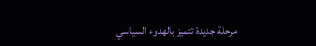مرحلة جديدة تتميز بالهدوء السياسي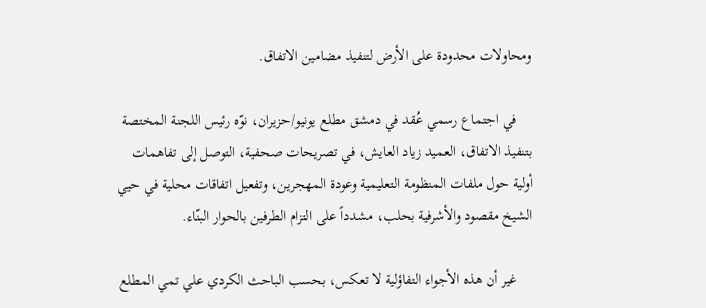ومحاولات محدودة على الأرض لتنفيذ مضامين الاتفاق.

    في اجتماع رسمي عُقد في دمشق مطلع يونيو/حزيران، نوّه رئيس اللجنة المختصة بتنفيذ الاتفاق، العميد زياد العايش، في تصريحات صحفية، التوصل إلى تفاهمات أولية حول ملفات المنظومة التعليمية وعودة المهجرين، وتفعيل اتفاقات محلية في حيي الشيخ مقصود والأشرفية بحلب، مشدداً على التزام الطرفين بالحوار البنّاء.

    غير أن هذه الأجواء التفاؤلية لا تعكس، بحسب الباحث الكردي علي تمي المطلع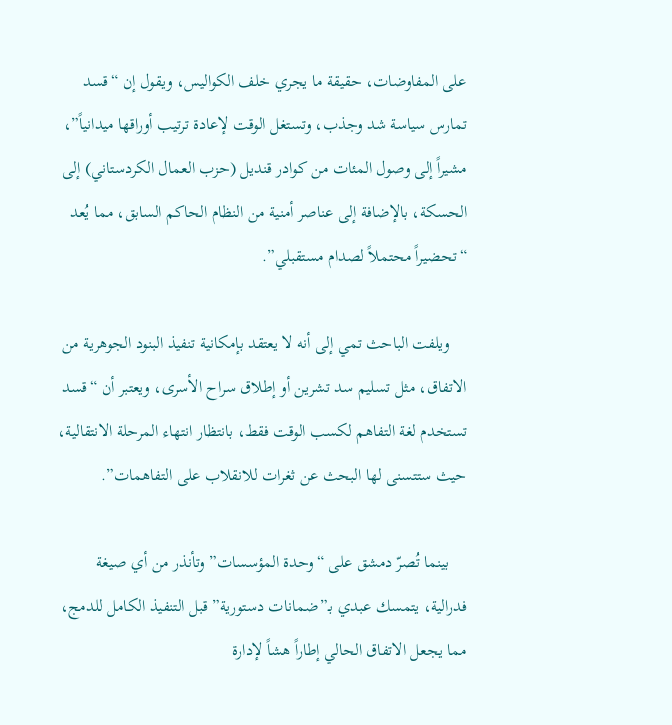على المفاوضات، حقيقة ما يجري خلف الكواليس، ويقول إن “قسد تمارس سياسة شد وجذب، وتستغل الوقت لإعادة ترتيب أوراقها ميدانياً”، مشيراً إلى وصول المئات من كوادر قنديل (حزب العمال الكردستاني) إلى الحسكة، بالإضافة إلى عناصر أمنية من النظام الحاكم السابق، مما يُعد “تحضيراً محتملاً لصدام مستقبلي”.

    ويلفت الباحث تمي إلى أنه لا يعتقد بإمكانية تنفيذ البنود الجوهرية من الاتفاق، مثل تسليم سد تشرين أو إطلاق سراح الأسرى، ويعتبر أن “قسد تستخدم لغة التفاهم لكسب الوقت فقط، بانتظار انتهاء المرحلة الانتقالية، حيث ستتسنى لها البحث عن ثغرات للانقلاب على التفاهمات”.

    بينما تُصرّ دمشق على “وحدة المؤسسات” وتأنذر من أي صيغة فدرالية، يتمسك عبدي بـ”ضمانات دستورية” قبل التنفيذ الكامل للدمج، مما يجعل الاتفاق الحالي إطاراً هشاً لإدارة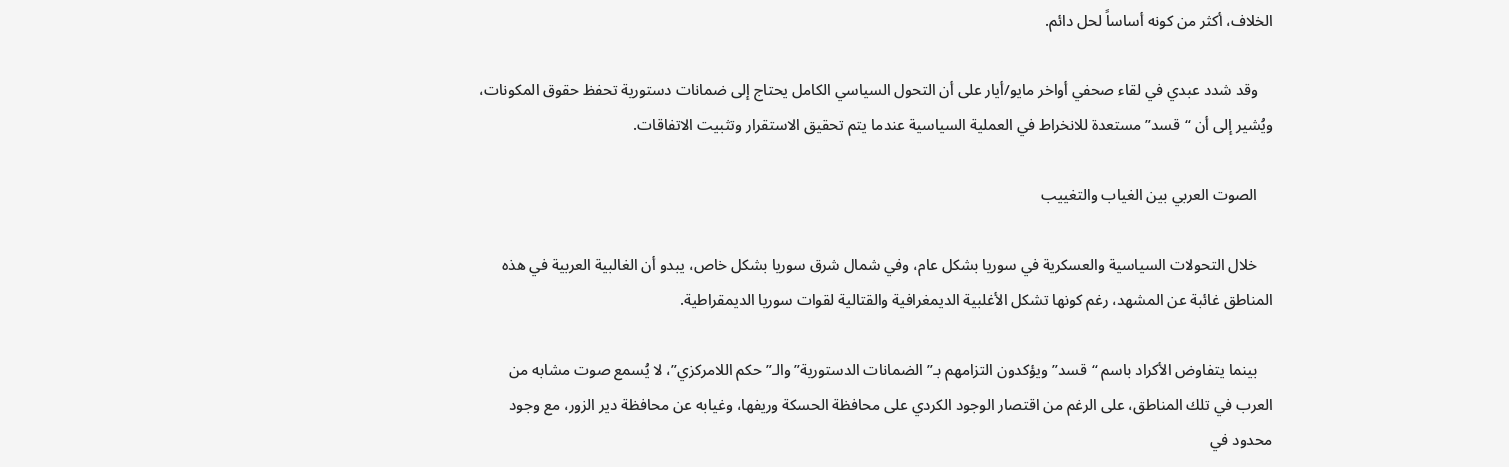الخلاف، أكثر من كونه أساساً لحل دائم.

    وقد شدد عبدي في لقاء صحفي أواخر مايو/أيار على أن التحول السياسي الكامل يحتاج إلى ضمانات دستورية تحفظ حقوق المكونات، ويُشير إلى أن “قسد” مستعدة للانخراط في العملية السياسية عندما يتم تحقيق الاستقرار وتثبيت الاتفاقات.

    الصوت العربي بين الغياب والتغييب

    خلال التحولات السياسية والعسكرية في سوريا بشكل عام، وفي شمال شرق سوريا بشكل خاص، يبدو أن الغالبية العربية في هذه المناطق غائبة عن المشهد، رغم كونها تشكل الأغلبية الديمغرافية والقتالية لقوات سوريا الديمقراطية.

    بينما يتفاوض الأكراد باسم “قسد” ويؤكدون التزامهم بـ”الضمانات الدستورية” والـ”حكم اللامركزي”، لا يُسمع صوت مشابه من العرب في تلك المناطق، على الرغم من اقتصار الوجود الكردي على محافظة الحسكة وريفها، وغيابه عن محافظة دير الزور، مع وجود محدود في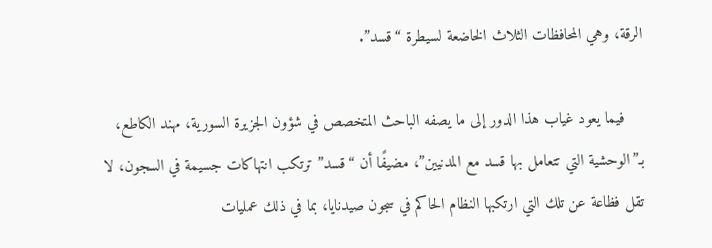الرقة، وهي المحافظات الثلاث الخاضعة لسيطرة “قسد”.

    فيما يعود غياب هذا الدور إلى ما يصفه الباحث المتخصص في شؤون الجزيرة السورية، مهند الكاطع، بـ”الوحشية التي تتعامل بها قسد مع المدنيين”، مضيفًا أن “قسد” ترتكب انتهاكات جسيمة في السجون، لا تقل فظاعة عن تلك التي ارتكبها النظام الحاكم في سجون صيدنايا، بما في ذلك عمليات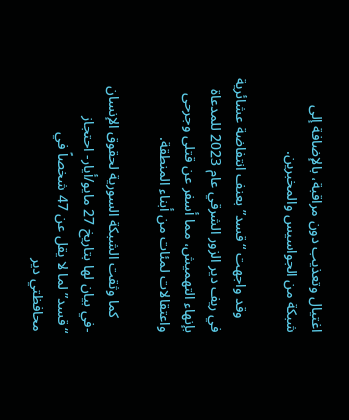اغتيال وتعذيب دون مراقبة، بالإضافة إلى شبكة من الجواسيس والمخبرين.

    وقد واجهت “قسد” بعنف انتفاضة عشائرية في ريف دير الزور الشرقي عام 2023 للمدعاة بإنهاء التهميش، مما أسفر عن قتلى وجرحى واعتقالات لمئات من أبناء المنطقة.

    كما وثقت الشبكة السورية لحقوق الإنسان -في بيان لها بتاريخ 27 مايو/أيار- احتجاز “قسد” لما لا يقل عن 47 شخصاً في محافظتي دير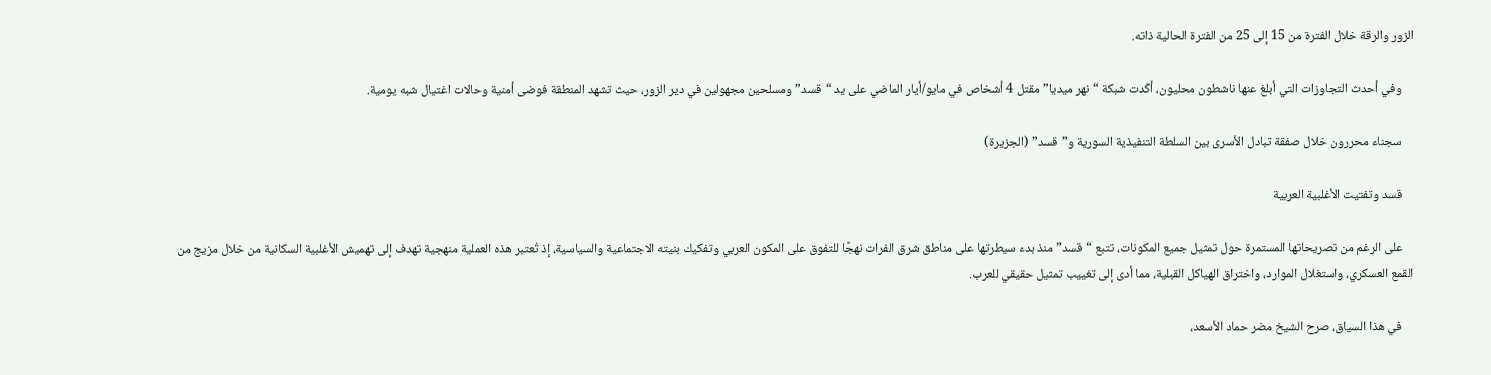الزور والرقة خلال الفترة من 15 إلى 25 من الفترة الحالية ذاته.

    وفي أحدث التجاوزات التي أبلغ عنها ناشطون محليون، أكّدت شبكة “نهر ميديا” مقتل 4 أشخاص في مايو/أيار الماضي على يد “قسد” ومسلحين مجهولين في دير الزور، حيث تشهد المنطقة فوضى أمنية وحالات اغتيال شبه يومية.

    سجناء محررون خلال صفقة تبادل الأسرى بين السلطة التنفيذية السورية و”قسد” (الجزيرة)

    قسد وتفتيت الأغلبية العربية

    على الرغم من تصريحاتها المستمرة حول تمثيل جميع المكونات، تتبع “قسد” منذ بدء سيطرتها على مناطق شرق الفرات نهجًا للتفوق على المكون العربي وتفكيك بنيته الاجتماعية والسياسية، إذ تُعتبر هذه العملية منهجية تهدف إلى تهميش الأغلبية السكانية من خلال مزيج من القمع العسكري، واستغلال الموارد، واختراق الهياكل القبلية، مما أدى إلى تغييب تمثيل حقيقي للعرب.

    في هذا السياق، صرح الشيخ مضر حماد الأسعد،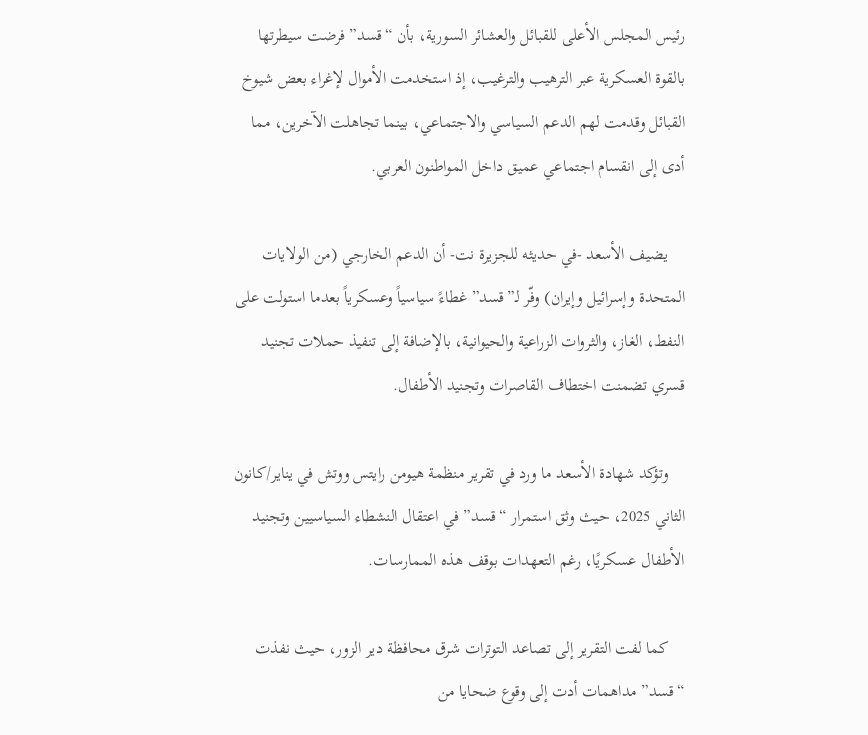رئيس المجلس الأعلى للقبائل والعشائر السورية، بأن “قسد” فرضت سيطرتها بالقوة العسكرية عبر الترهيب والترغيب، إذ استخدمت الأموال لإغراء بعض شيوخ القبائل وقدمت لهم الدعم السياسي والاجتماعي، بينما تجاهلت الآخرين، مما أدى إلى انقسام اجتماعي عميق داخل المواطنون العربي.

    يضيف الأسعد -في حديثه للجزيرة نت- أن الدعم الخارجي (من الولايات المتحدة وإسرائيل وإيران) وفّر لـ”قسد” غطاءً سياسياً وعسكرياً بعدما استولت على النفط، الغاز، والثروات الزراعية والحيوانية، بالإضافة إلى تنفيذ حملات تجنيد قسري تضمنت اختطاف القاصرات وتجنيد الأطفال.

    وتؤكد شهادة الأسعد ما ورد في تقرير منظمة هيومن رايتس ووتش في يناير/كانون الثاني 2025، حيث وثق استمرار “قسد” في اعتقال النشطاء السياسيين وتجنيد الأطفال عسكريًا، رغم التعهدات بوقف هذه الممارسات.

    كما لفت التقرير إلى تصاعد التوترات شرق محافظة دير الزور، حيث نفذت “قسد” مداهمات أدت إلى وقوع ضحايا من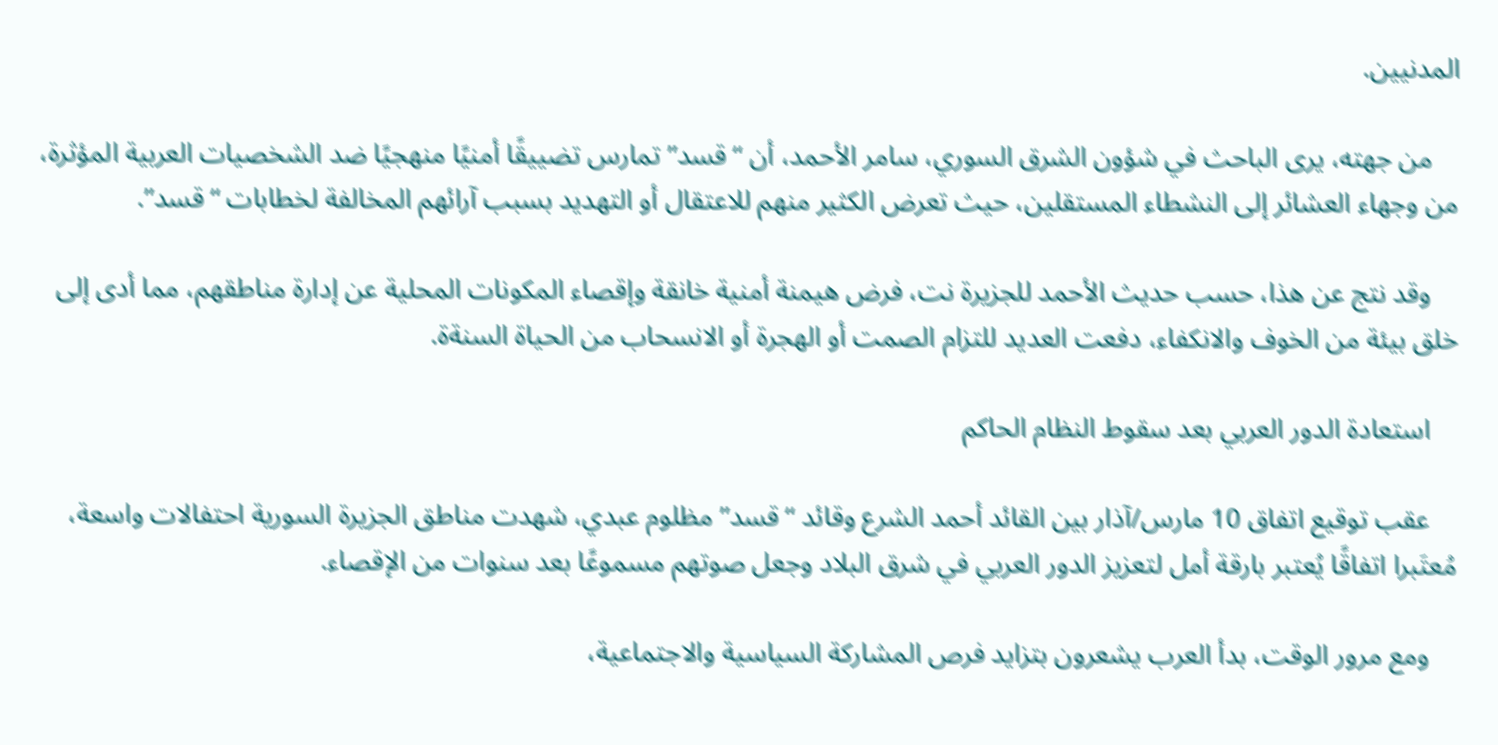المدنيين.

    من جهته، يرى الباحث في شؤون الشرق السوري، سامر الأحمد، أن “قسد” تمارس تضييقًا أمنيًا منهجيًا ضد الشخصيات العربية المؤثرة، من وجهاء العشائر إلى النشطاء المستقلين، حيث تعرض الكثير منهم للاعتقال أو التهديد بسبب آرائهم المخالفة لخطابات “قسد”.

    وقد نتج عن هذا، حسب حديث الأحمد للجزيرة نت، فرض هيمنة أمنية خانقة وإقصاء المكونات المحلية عن إدارة مناطقهم، مما أدى إلى خلق بيئة من الخوف والانكفاء، دفعت العديد للتزام الصمت أو الهجرة أو الانسحاب من الحياة السنةة.

    استعادة الدور العربي بعد سقوط النظام الحاكم

    عقب توقيع اتفاق 10 مارس/آذار بين القائد أحمد الشرع وقائد “قسد” مظلوم عبدي، شهدت مناطق الجزيرة السورية احتفالات واسعة، مُعتَبرا اتفاقًا يُعتبر بارقة أمل لتعزيز الدور العربي في شرق البلاد وجعل صوتهم مسموعًا بعد سنوات من الإقصاء.

    ومع مرور الوقت، بدأ العرب يشعرون بتزايد فرص المشاركة السياسية والاجتماعية،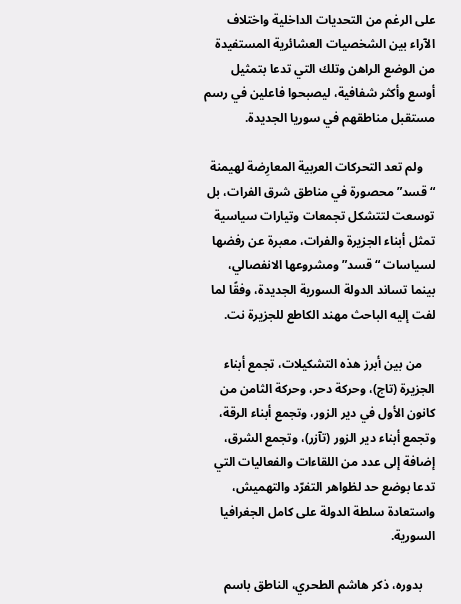على الرغم من التحديات الداخلية واختلاف الآراء بين الشخصيات العشائرية المستفيدة من الوضع الراهن وتلك التي تدعا بتمثيل أوسع وأكثر شفافية، ليصبحوا فاعلين في رسم مستقبل مناطقهم في سوريا الجديدة.

    ولم تعد التحركات العربية المعارِضة لهيمنة “قسد” محصورة في مناطق شرق الفرات، بل توسعت لتتشكل تجمعات وتيارات سياسية تمثل أبناء الجزيرة والفرات، معبرة عن رفضها لسياسات “قسد” ومشروعها الانفصالي، بينما تساند الدولة السورية الجديدة، وفقًا لما لفت إليه الباحث مهند الكاطع للجزيرة نت.

    من بين أبرز هذه التشكيلات، تجمع أبناء الجزيرة (تاج)، وحركة دحر، وحركة الثامن من كانون الأول في دير الزور، وتجمع أبناء الرقة، وتجمع أبناء دير الزور (تآزر)، وتجمع الشرق، إضافة إلى عدد من اللقاءات والفعاليات التي تدعا بوضع حد لظواهر التفرّد والتهميش، واستعادة سلطة الدولة على كامل الجغرافيا السورية.

    بدوره، ذكر هاشم الطحري، الناطق باسم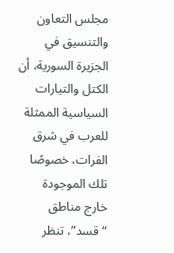مجلس التعاون والتنسيق في الجزيرة السورية، أن الكتل والتيارات السياسية الممثلة للعرب في شرق الفرات، خصوصًا تلك الموجودة خارج مناطق “قسد”، تنظر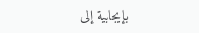بإيجابية إلى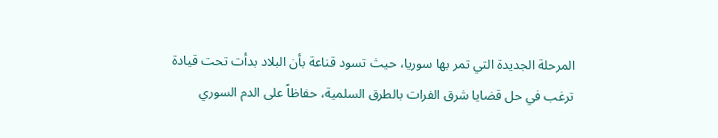المرحلة الجديدة التي تمر بها سوريا، حيث تسود قناعة بأن البلاد بدأت تحت قيادة ترغب في حل قضايا شرق الفرات بالطرق السلمية، حفاظاً على الدم السوري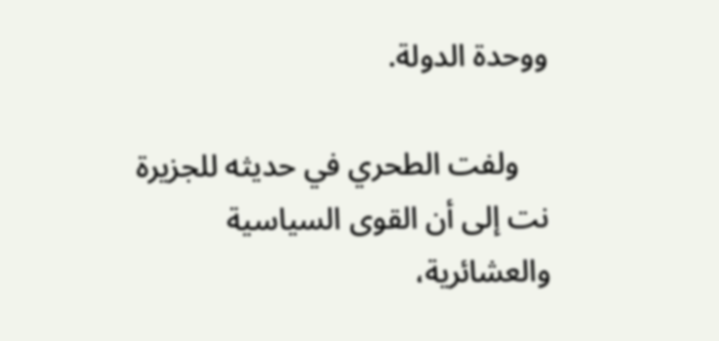ووحدة الدولة.

    ولفت الطحري في حديثه للجزيرة نت إلى أن القوى السياسية والعشائرية،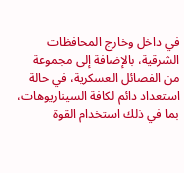في داخل وخارج المحافظات الشرقية، بالإضافة إلى مجموعة من الفصائل العسكرية، في حالة استعداد دائم لكافة السيناريوهات، بما في ذلك استخدام القوة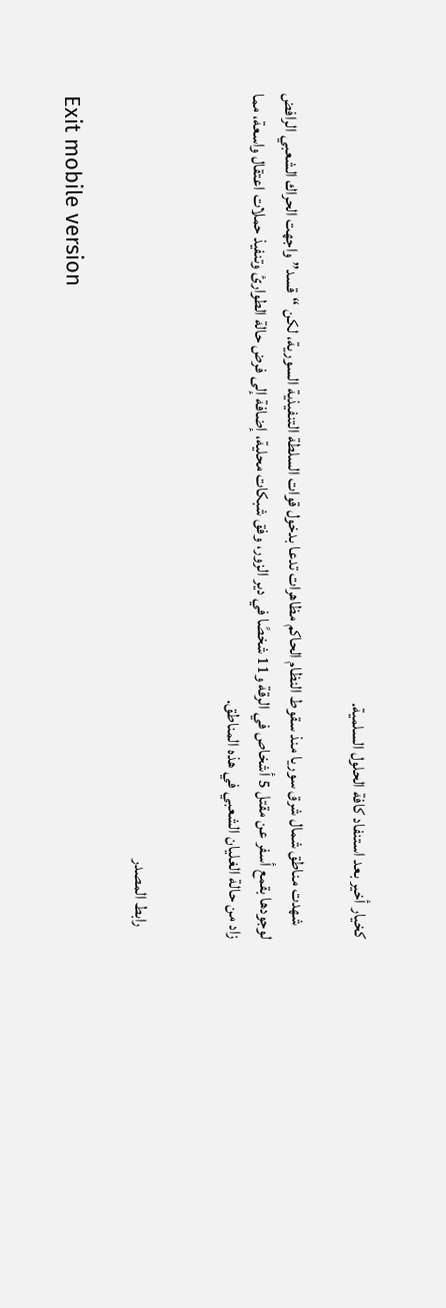كخيار أخير بعد استنفاد كافة الحلول السلمية.

    شهدت مناطق شمال شرق سوريا منذ سقوط النظام الحاكم مظاهرات تدعا بدخول قوات السلطة التنفيذية السورية، لكن “قسد” واجهت الحراك الشعبي الرافض لوجودها بقمع أسفر عن مقتل 5 أشخاص في الرقة و11 شخصًا في دير الزور، وفق شبكات محلية، إضافة إلى فرض حالة الطوارئ وتنفيذ حملات اعتقال واسعة، مما زاد من حالة الغليان الشعبي في هذه المناطق.


    رابط المصدر

Exit mobile version